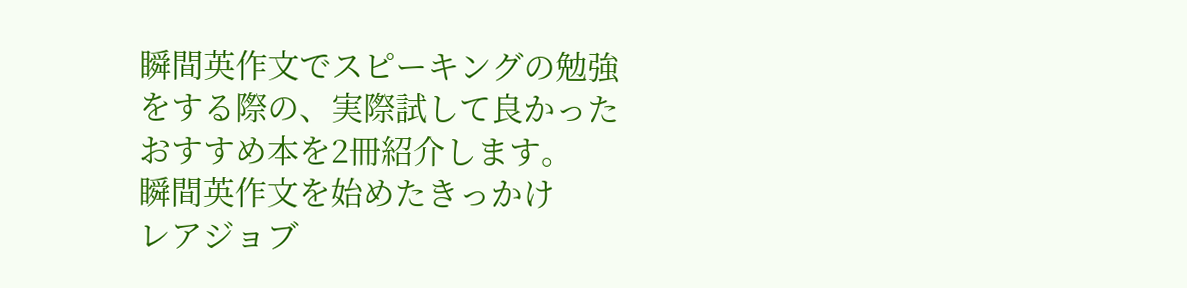瞬間英作文でスピーキングの勉強をする際の、実際試して良かったおすすめ本を2冊紹介します。
瞬間英作文を始めたきっかけ
レアジョブ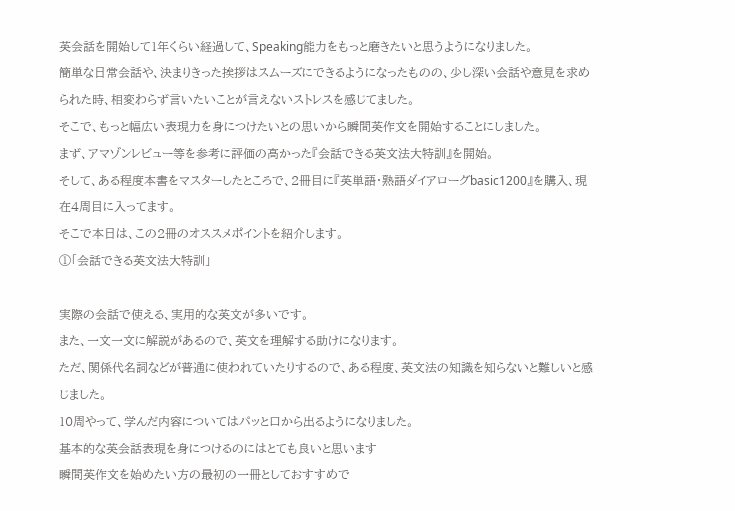英会話を開始して1年くらい経過して、Speaking能力をもっと磨きたいと思うようになりました。
簡単な日常会話や、決まりきった挨拶はスムーズにできるようになったものの、少し深い会話や意見を求められた時、相変わらず言いたいことが言えないストレスを感じてました。
そこで、もっと幅広い表現力を身につけたいとの思いから瞬間英作文を開始することにしました。
まず、アマゾンレビュー等を参考に評価の高かった『会話できる英文法大特訓』を開始。
そして、ある程度本書をマスターしたところで、2冊目に『英単語・熟語ダイアローグbasic1200』を購入、現在4周目に入ってます。
そこで本日は、この2冊のオススメポイントを紹介します。
①「会話できる英文法大特訓」

実際の会話で使える、実用的な英文が多いです。
また、一文一文に解説があるので、英文を理解する助けになります。
ただ、関係代名詞などが普通に使われていたりするので、ある程度、英文法の知識を知らないと難しいと感じました。
10周やって、学んだ内容についてはパッと口から出るようになりました。
基本的な英会話表現を身につけるのにはとても良いと思います
瞬間英作文を始めたい方の最初の一冊としておすすめで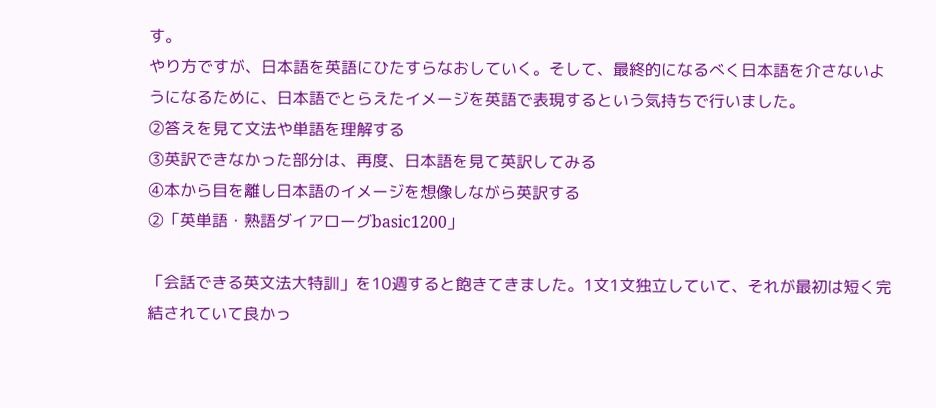す。
やり方ですが、日本語を英語にひたすらなおしていく。そして、最終的になるべく日本語を介さないようになるために、日本語でとらえたイメージを英語で表現するという気持ちで行いました。
②答えを見て文法や単語を理解する
③英訳できなかった部分は、再度、日本語を見て英訳してみる
④本から目を離し日本語のイメージを想像しながら英訳する
②「英単語・熟語ダイアローグbasic1200」

「会話できる英文法大特訓」を10週すると飽きてきました。1文1文独立していて、それが最初は短く完結されていて良かっ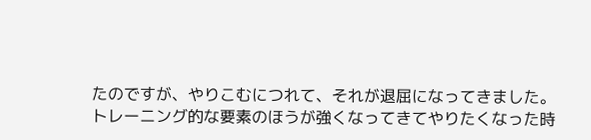たのですが、やりこむにつれて、それが退屈になってきました。
トレーニング的な要素のほうが強くなってきてやりたくなった時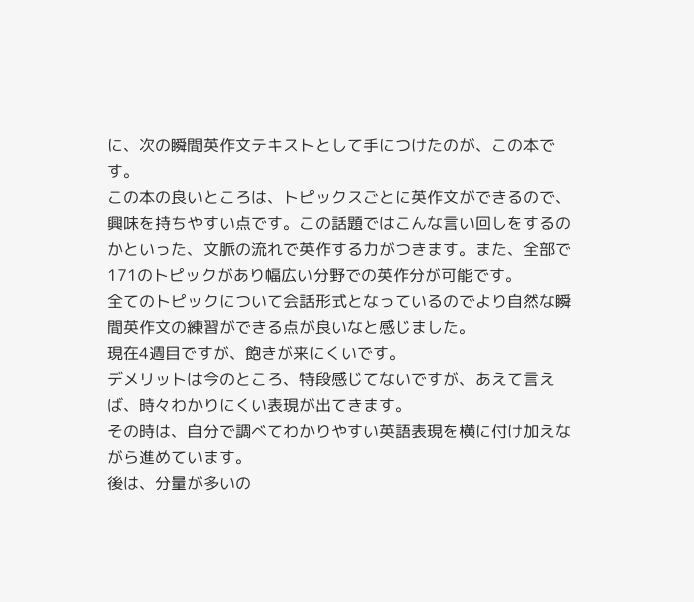に、次の瞬間英作文テキストとして手につけたのが、この本です。
この本の良いところは、トピックスごとに英作文ができるので、興味を持ちやすい点です。この話題ではこんな言い回しをするのかといった、文脈の流れで英作する力がつきます。また、全部で171のトピックがあり幅広い分野での英作分が可能です。
全てのトピックについて会話形式となっているのでより自然な瞬間英作文の練習ができる点が良いなと感じました。
現在4週目ですが、飽きが来にくいです。
デメリットは今のところ、特段感じてないですが、あえて言えば、時々わかりにくい表現が出てきます。
その時は、自分で調べてわかりやすい英語表現を横に付け加えながら進めています。
後は、分量が多いの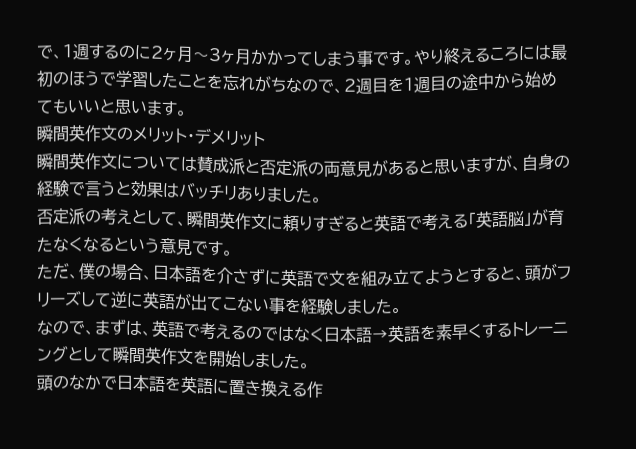で、1週するのに2ヶ月〜3ヶ月かかってしまう事です。やり終えるころには最初のほうで学習したことを忘れがちなので、2週目を1週目の途中から始めてもいいと思います。
瞬間英作文のメリット・デメリット
瞬間英作文については賛成派と否定派の両意見があると思いますが、自身の経験で言うと効果はバッチリありました。
否定派の考えとして、瞬間英作文に頼りすぎると英語で考える「英語脳」が育たなくなるという意見です。
ただ、僕の場合、日本語を介さずに英語で文を組み立てようとすると、頭がフリーズして逆に英語が出てこない事を経験しました。
なので、まずは、英語で考えるのではなく日本語→英語を素早くするトレーニングとして瞬間英作文を開始しました。
頭のなかで日本語を英語に置き換える作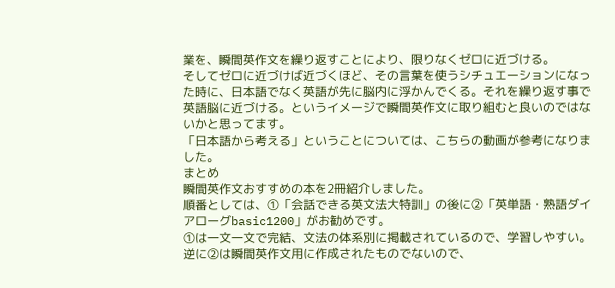業を、瞬間英作文を繰り返すことにより、限りなくゼロに近づける。
そしてゼロに近づけば近づくほど、その言葉を使うシチュエーションになった時に、日本語でなく英語が先に脳内に浮かんでくる。それを繰り返す事で英語脳に近づける。というイメージで瞬間英作文に取り組むと良いのではないかと思ってます。
「日本語から考える」ということについては、こちらの動画が参考になりました。
まとめ
瞬間英作文おすすめの本を2冊紹介しました。
順番としては、①「会話できる英文法大特訓」の後に②「英単語・熟語ダイアローグbasic1200」がお勧めです。
①は一文一文で完結、文法の体系別に掲載されているので、学習しやすい。
逆に②は瞬間英作文用に作成されたものでないので、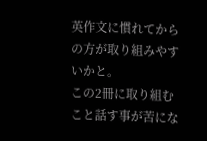英作文に慣れてからの方が取り組みやすいかと。
この2冊に取り組むこと話す事が苦にな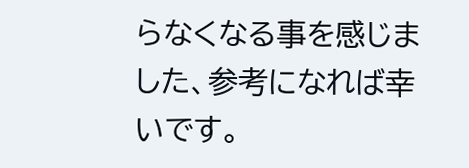らなくなる事を感じました、参考になれば幸いです。